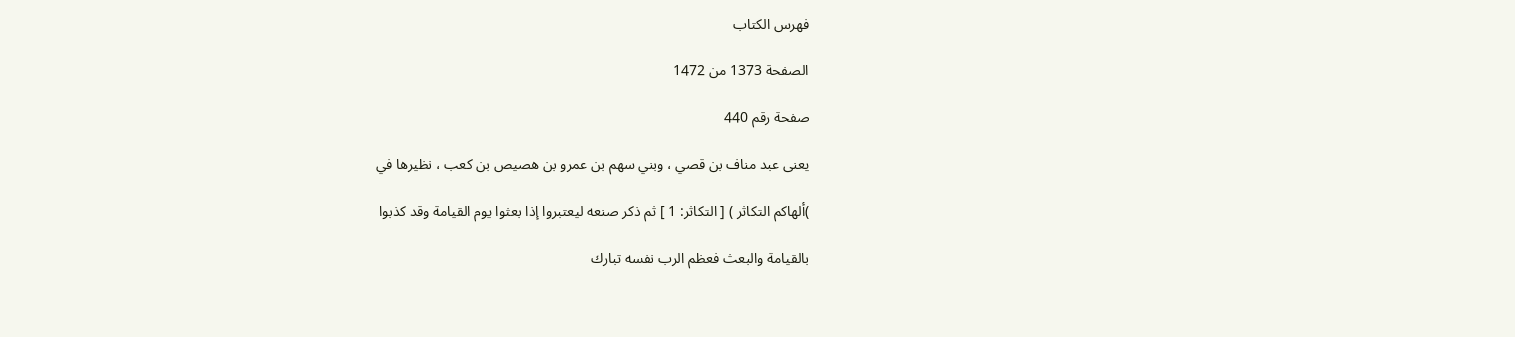فهرس الكتاب

الصفحة 1373 من 1472

صفحة رقم 440

يعنى عبد مناف بن قصي ، وبني سهم بن عمرو بن هصيص بن كعب ، نظيرها في

)ألهاكم التكاثر ) [ التكاثر: 1 ] ثم ذكر صنعه ليعتبروا إذا بعثوا يوم القيامة وقد كذبوا

بالقيامة والبعث فعظم الرب نفسه تبارك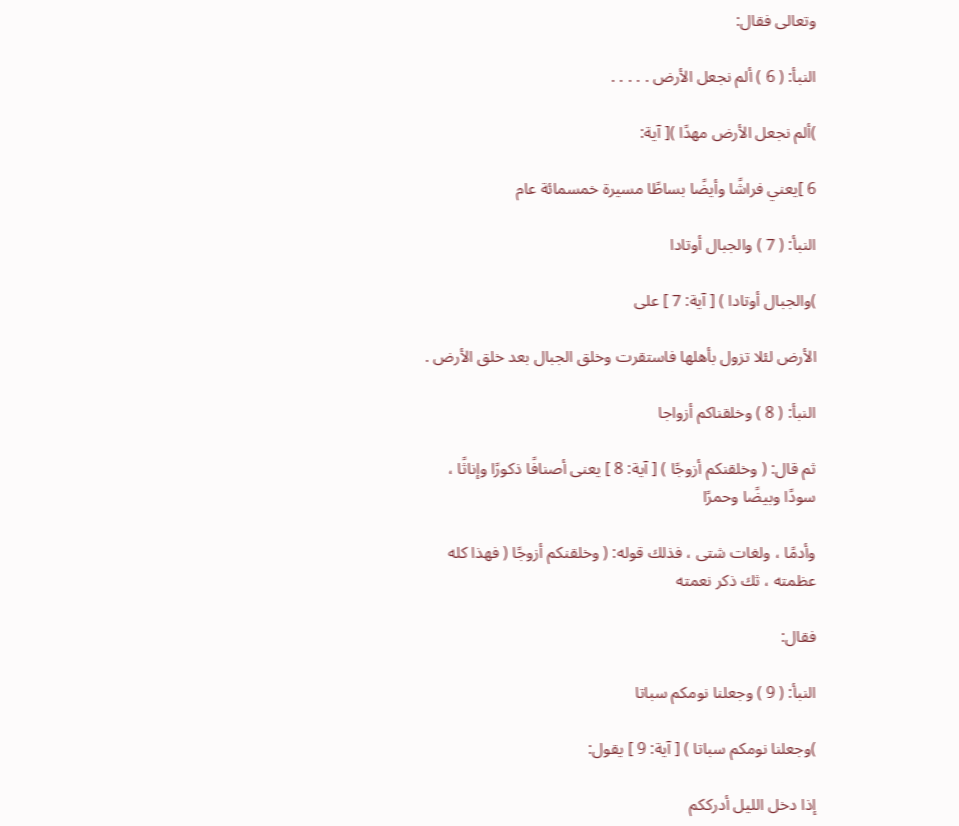وتعالى فقال:

النبأ: ( 6 ) ألم نجعل الأرض . . . . .

)ألم نجعل الأرض مهدًا )[ آية:

6 ]يعني فراشًا وأيضًا بساطًا مسيرة خمسمائة عام

النبأ: ( 7 ) والجبال أوتادا

)والجبال أوتادا ) [ آية: 7 ] على

الأرض لئلا تزول بأهلها فاستقرت وخلق الجبال بعد خلق الأرض .

النبأ: ( 8 ) وخلقناكم أزواجا

ثم قال: ( وخلقنكم أزوجًا ) [ آية: 8 ] يعنى أصنافًا ذكورًا وإناثًا ، سودًا وبيضًا وحمرًا

وأدمًا ، ولغات شتى ، فذلك قوله: ( وخلقنكم أزوجًا ( فهذا كله عظمته ، ثك ذكر نعمته

فقال:

النبأ: ( 9 ) وجعلنا نومكم سباتا

)وجعلنا نومكم سباتا ) [ آية: 9 ] يقول:

إذا دخل الليل أدرككم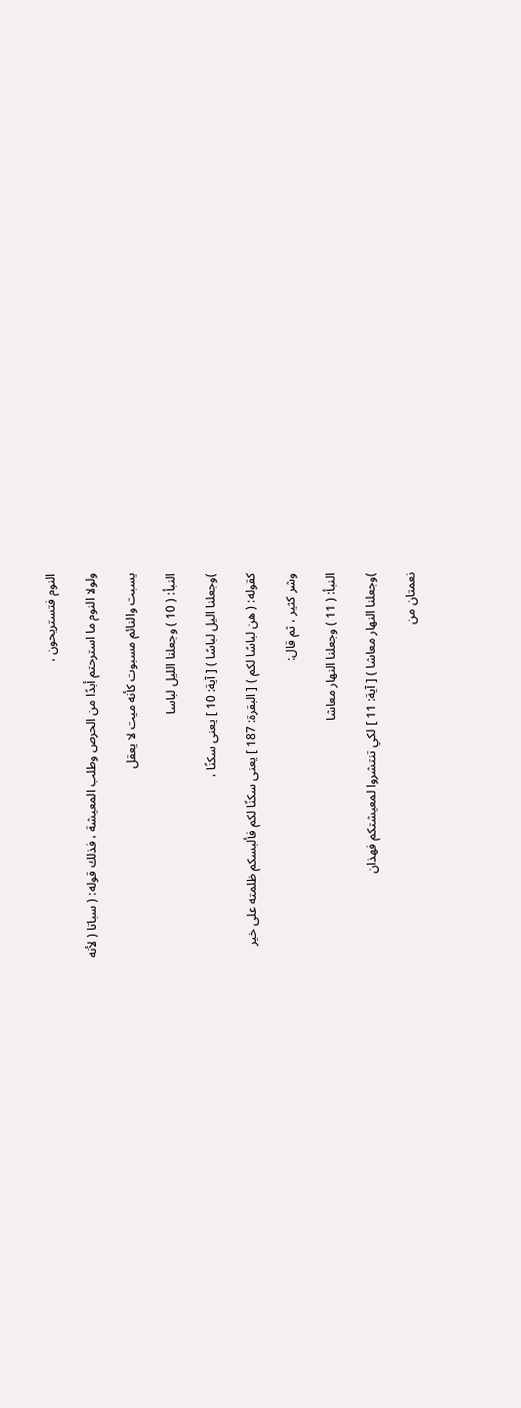النوم فتستريحون ،

ولولا النوم ما استرحتم أبدًا من الحرص وطلب المعيشة ، فذلك قوله: ( سباتا ( لأنه

يسبت والنائم مسبوت كأنه ميت لا يعقل

النبأ: ( 10 ) وجعلنا الليل لباسا

)وجعلنا اليل لباسًا ) [ آية: 10 ] يعنى سكنًا ،

كقوله: ( هن لباسًا لكم ) [ البقرة: 187 ] يعنى سكنًا لكم فألبسكم ظلمته على خير

وشر كثير ، ثم قال:

النبأ: ( 11 ) وجعلنا النهار معاشا

)وجعلنا النهار معاشا ) [ آية: 11 ] لكي تنتشروا لمعيشتكم فهذان

نعمتان من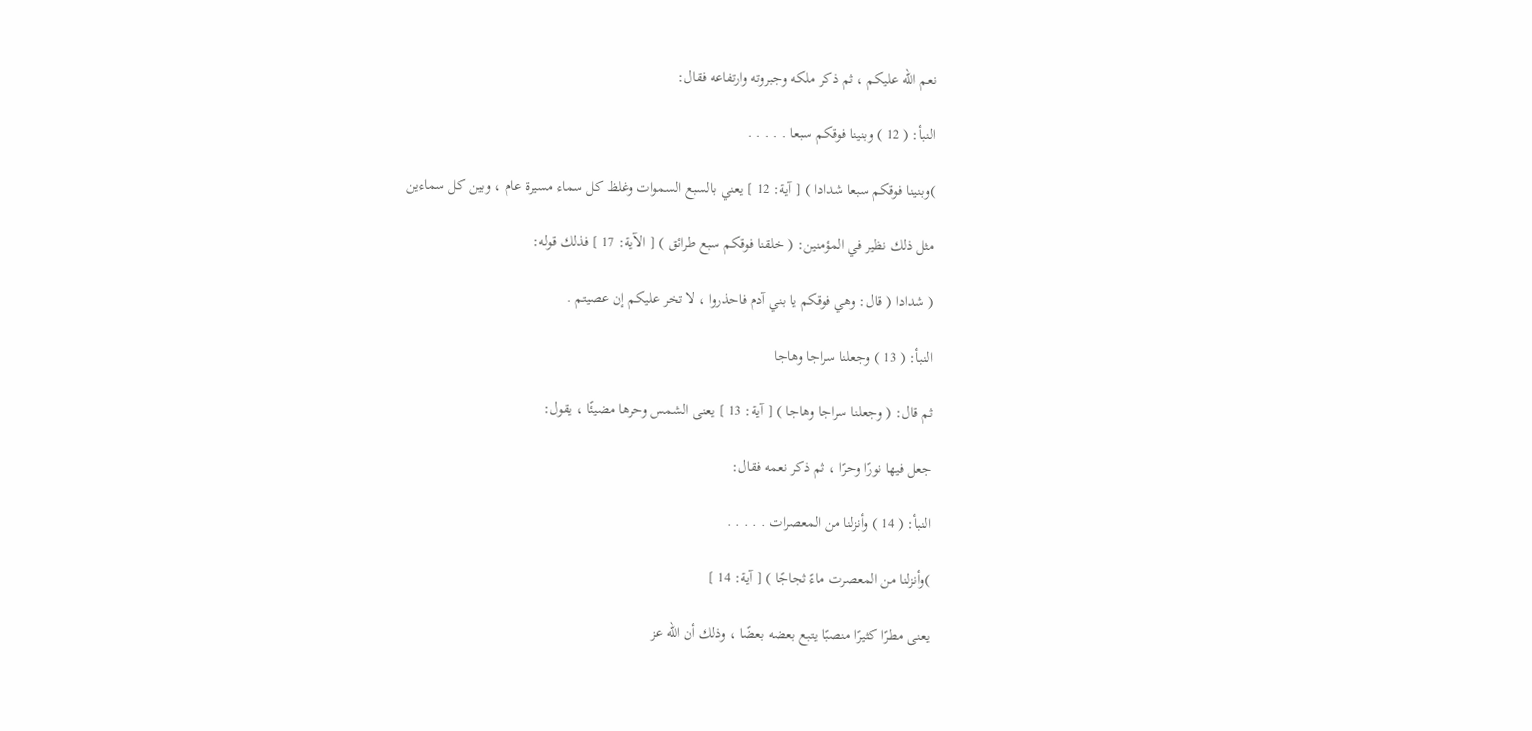نعم الله عليكم ، ثم ذكر ملكه وجبروته وارتفاعه فقال:

النبأ: ( 12 ) وبنينا فوقكم سبعا . . . . .

)وبنينا فوقكم سبعا شدادا ) [ آية: 12 ] يعني بالسبع السموات وغلظ كل سماء مسيرة عام ، وبين كل سماءين

مثل ذلك نظير في المؤمنين: ( خلقنا فوقكم سبع طرائق ) [ الآية: 17 ] فذلك قوله:

( شدادا ( قال: وهي فوقكم يا بني آدم فاحذروا ، لا تخر عليكم إن عصيتم .

النبأ: ( 13 ) وجعلنا سراجا وهاجا

ثم قال: ( وجعلنا سراجا وهاجا ) [ آية: 13 ] يعنى الشمس وحرها مضيئًا ، يقول:

جعل فيها نورًا وحرًا ، ثم ذكر نعمه فقال:

النبأ: ( 14 ) وأنزلنا من المعصرات . . . . .

)وأنزلنا من المعصرت ماءً ثجاجًا ) [ آية: 14 ]

يعنى مطرًا كثيرًا منصبًا يتبع بعضه بعضًا ، وذلك أن الله عز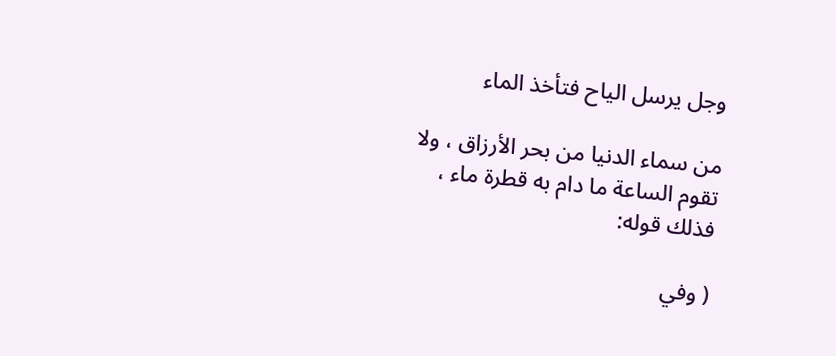وجل يرسل الياح فتأخذ الماء

من سماء الدنيا من بحر الأرزاق ، ولا تقوم الساعة ما دام به قطرة ماء ، فذلك قوله:

( وفي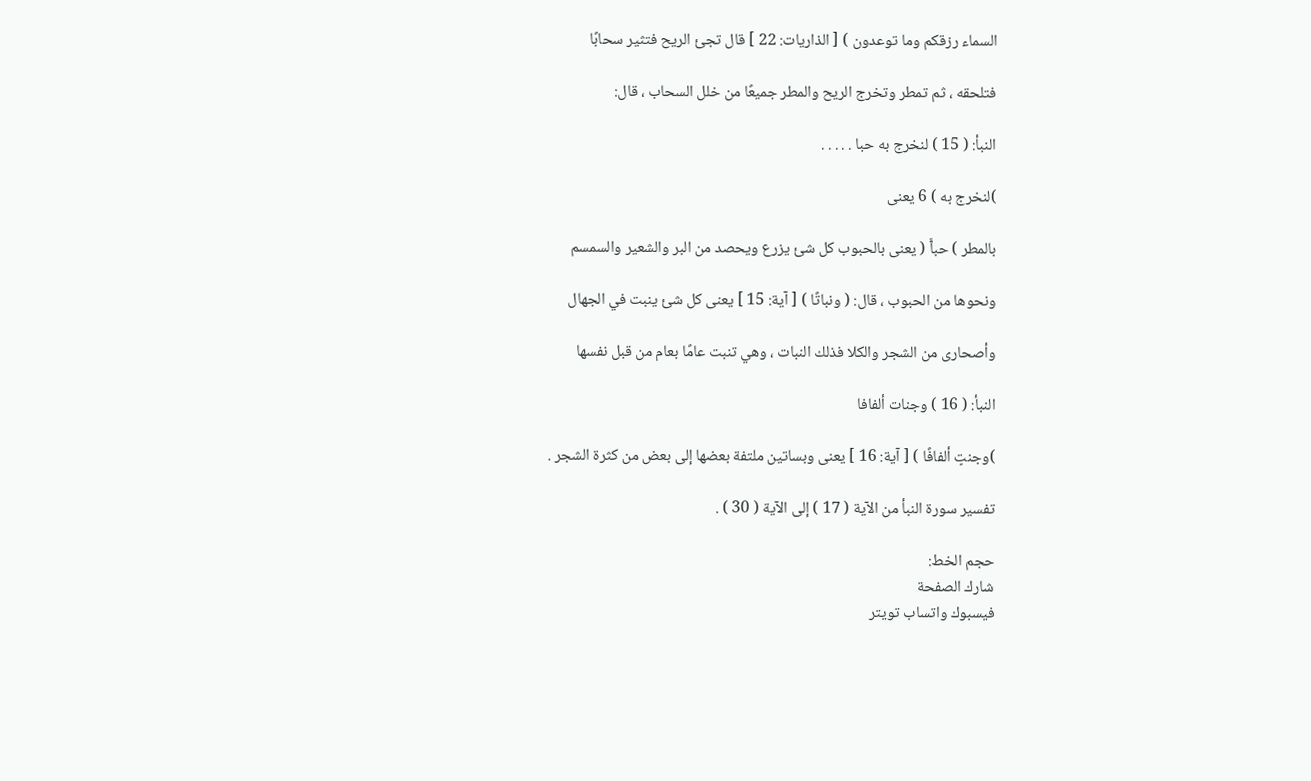السماء رزقكم وما توعدون ) [ الذاريات: 22 ] قال تجئ الريح فتثير سحابًا

فتلحقه ، ثم تمطر وتخرج الريح والمطر جميعًا من خلل السحاب ، قال:

النبأ: ( 15 ) لنخرج به حبا . . . . .

)لنخرج به ) 6 يعنى

بالمطر ) حباًّ ( يعنى بالحبوب كل شئ يزرع ويحصد من البر والشعير والسمسم

ونحوها من الحبوب ، قال: ( ونباتًا ) [ آية: 15 ] يعنى كل شئ ينبت في الجهال

وأصحارى من الشجر والكلا فذلك النبات ، وهي تنبت عامًا بعام من قبل نفسها

النبأ: ( 16 ) وجنات ألفافا

)وجنتٍ ألفافًا ) [ آية: 16 ] يعنى وبساتين ملتفة بعضها إلى بعض من كثرة الشجر .

تفسير سورة النبأ من الآية ( 17 ) إلى الآية ( 30 ) .

حجم الخط:
شارك الصفحة
فيسبوك واتساب تويتر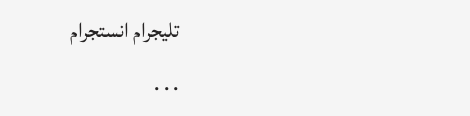تليجرام انستجرام
. . .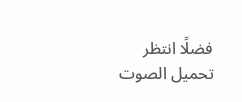فضلًا انتظر تحميل الصوت